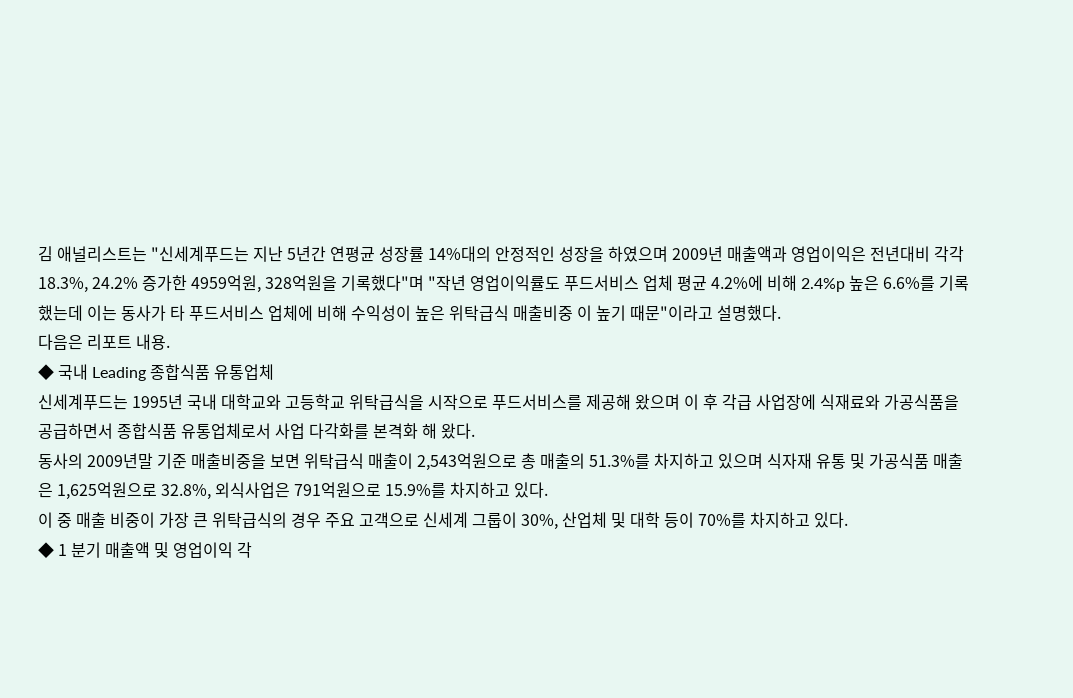김 애널리스트는 "신세계푸드는 지난 5년간 연평균 성장률 14%대의 안정적인 성장을 하였으며 2009년 매출액과 영업이익은 전년대비 각각 18.3%, 24.2% 증가한 4959억원, 328억원을 기록했다"며 "작년 영업이익률도 푸드서비스 업체 평균 4.2%에 비해 2.4%p 높은 6.6%를 기록했는데 이는 동사가 타 푸드서비스 업체에 비해 수익성이 높은 위탁급식 매출비중 이 높기 때문"이라고 설명했다.
다음은 리포트 내용.
◆ 국내 Leading 종합식품 유통업체
신세계푸드는 1995년 국내 대학교와 고등학교 위탁급식을 시작으로 푸드서비스를 제공해 왔으며 이 후 각급 사업장에 식재료와 가공식품을 공급하면서 종합식품 유통업체로서 사업 다각화를 본격화 해 왔다.
동사의 2009년말 기준 매출비중을 보면 위탁급식 매출이 2,543억원으로 총 매출의 51.3%를 차지하고 있으며 식자재 유통 및 가공식품 매출은 1,625억원으로 32.8%, 외식사업은 791억원으로 15.9%를 차지하고 있다.
이 중 매출 비중이 가장 큰 위탁급식의 경우 주요 고객으로 신세계 그룹이 30%, 산업체 및 대학 등이 70%를 차지하고 있다.
◆ 1 분기 매출액 및 영업이익 각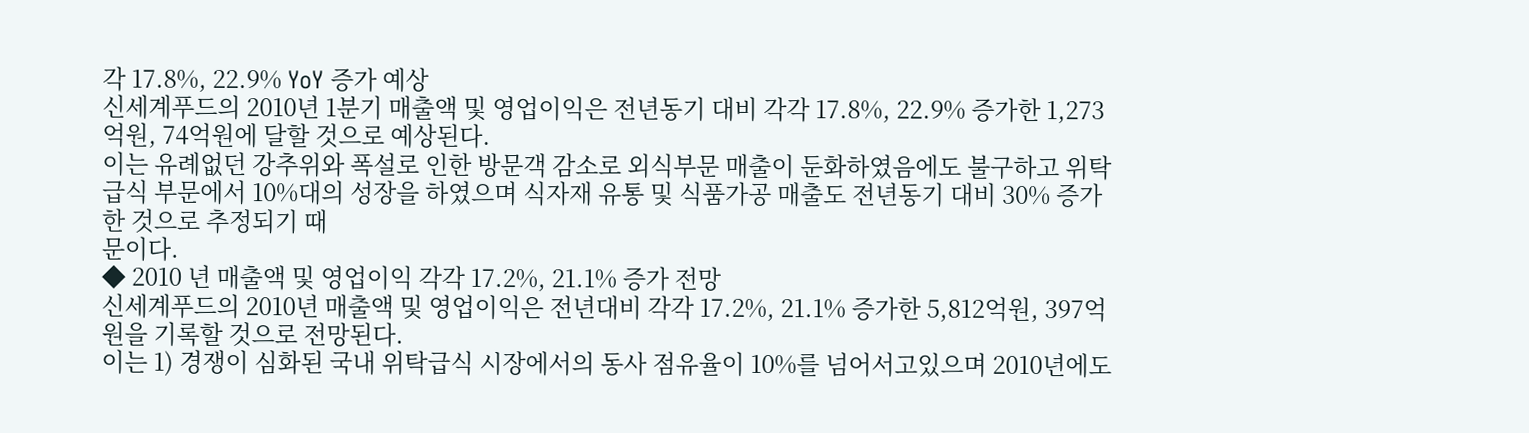각 17.8%, 22.9% YoY 증가 예상
신세계푸드의 2010년 1분기 매출액 및 영업이익은 전년동기 대비 각각 17.8%, 22.9% 증가한 1,273억원, 74억원에 달할 것으로 예상된다.
이는 유례없던 강추위와 폭설로 인한 방문객 감소로 외식부문 매출이 둔화하였음에도 불구하고 위탁급식 부문에서 10%대의 성장을 하였으며 식자재 유통 및 식품가공 매출도 전년동기 대비 30% 증가한 것으로 추정되기 때
문이다.
◆ 2010 년 매출액 및 영업이익 각각 17.2%, 21.1% 증가 전망
신세계푸드의 2010년 매출액 및 영업이익은 전년대비 각각 17.2%, 21.1% 증가한 5,812억원, 397억원을 기록할 것으로 전망된다.
이는 1) 경쟁이 심화된 국내 위탁급식 시장에서의 동사 점유율이 10%를 넘어서고있으며 2010년에도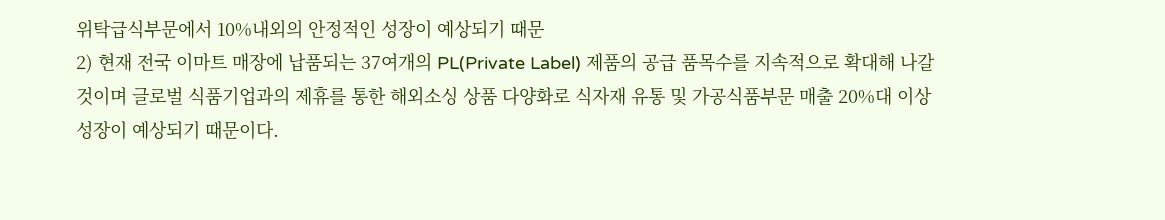위탁급식부문에서 10%내외의 안정적인 성장이 예상되기 때문
2) 현재 전국 이마트 매장에 납품되는 37여개의 PL(Private Label) 제품의 공급 품목수를 지속적으로 확대해 나갈 것이며 글로벌 식품기업과의 제휴를 통한 해외소싱 상품 다양화로 식자재 유통 및 가공식품부문 매출 20%대 이상 성장이 예상되기 때문이다.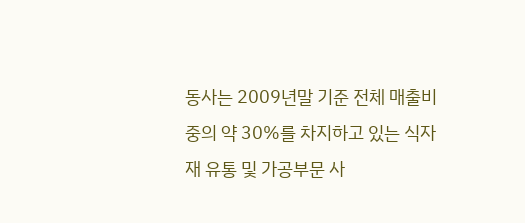동사는 2009년말 기준 전체 매출비중의 약 30%를 차지하고 있는 식자재 유통 및 가공부문 사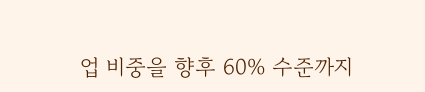업 비중을 향후 60% 수준까지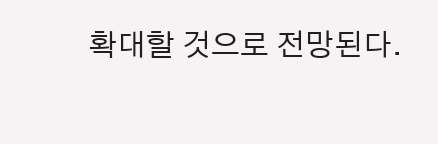확대할 것으로 전망된다.